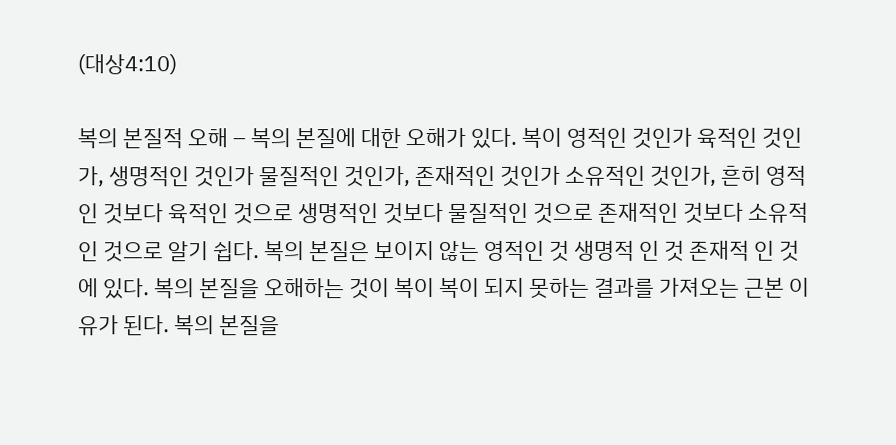(대상4:10)

복의 본질적 오해 – 복의 본질에 대한 오해가 있다. 복이 영적인 것인가 육적인 것인가, 생명적인 것인가 물질적인 것인가, 존재적인 것인가 소유적인 것인가, 흔히 영적인 것보다 육적인 것으로 생명적인 것보다 물질적인 것으로 존재적인 것보다 소유적인 것으로 알기 쉽다. 복의 본질은 보이지 않는 영적인 것 생명적 인 것 존재적 인 것에 있다. 복의 본질을 오해하는 것이 복이 복이 되지 못하는 결과를 가져오는 근본 이유가 된다. 복의 본질을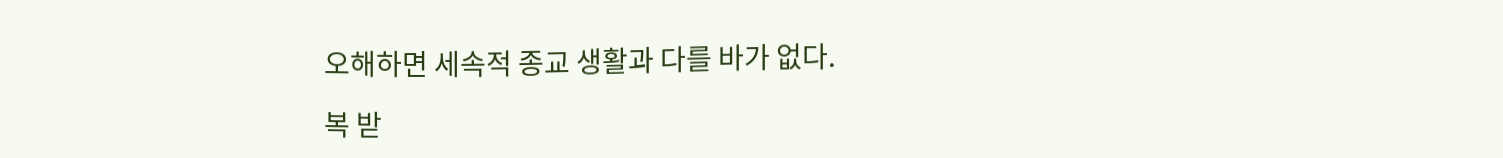오해하면 세속적 종교 생활과 다를 바가 없다.

복 받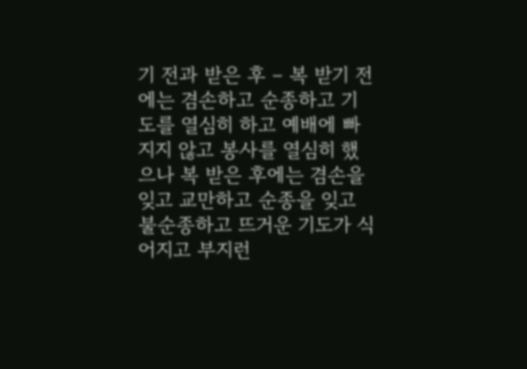기 전과 받은 후 – 복 받기 전에는 겸손하고 순종하고 기도를 열심히 하고 예배에 빠지지 않고 봉사를 열심히 했으나 복 받은 후에는 겸손을 잊고 교만하고 순종을 잊고 불순종하고 뜨거운 기도가 식어지고 부지런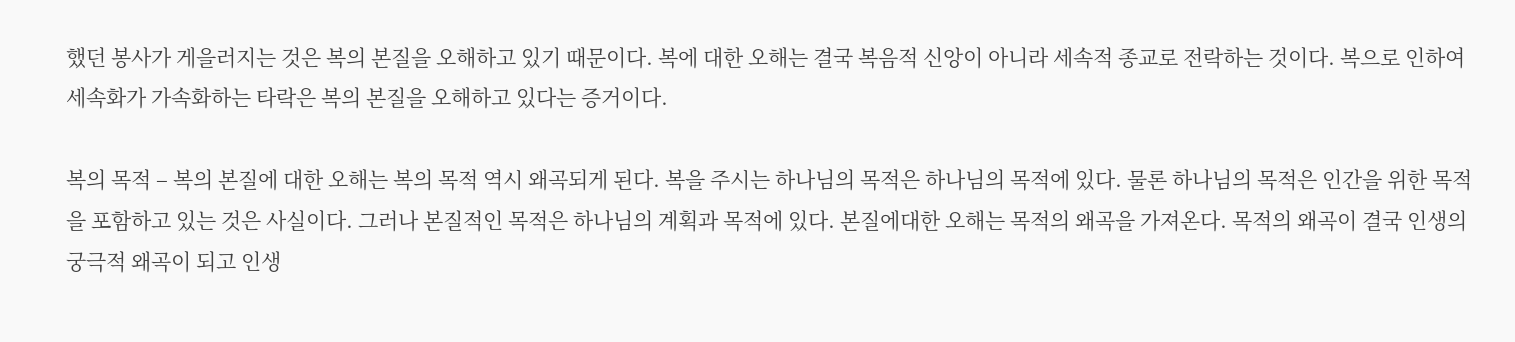했던 봉사가 게을러지는 것은 복의 본질을 오해하고 있기 때문이다. 복에 대한 오해는 결국 복음적 신앙이 아니라 세속적 종교로 전락하는 것이다. 복으로 인하여 세속화가 가속화하는 타락은 복의 본질을 오해하고 있다는 증거이다.

복의 목적 – 복의 본질에 대한 오해는 복의 목적 역시 왜곡되게 된다. 복을 주시는 하나님의 목적은 하나님의 목적에 있다. 물론 하나님의 목적은 인간을 위한 목적을 포함하고 있는 것은 사실이다. 그러나 본질적인 목적은 하나님의 계획과 목적에 있다. 본질에대한 오해는 목적의 왜곡을 가져온다. 목적의 왜곡이 결국 인생의 궁극적 왜곡이 되고 인생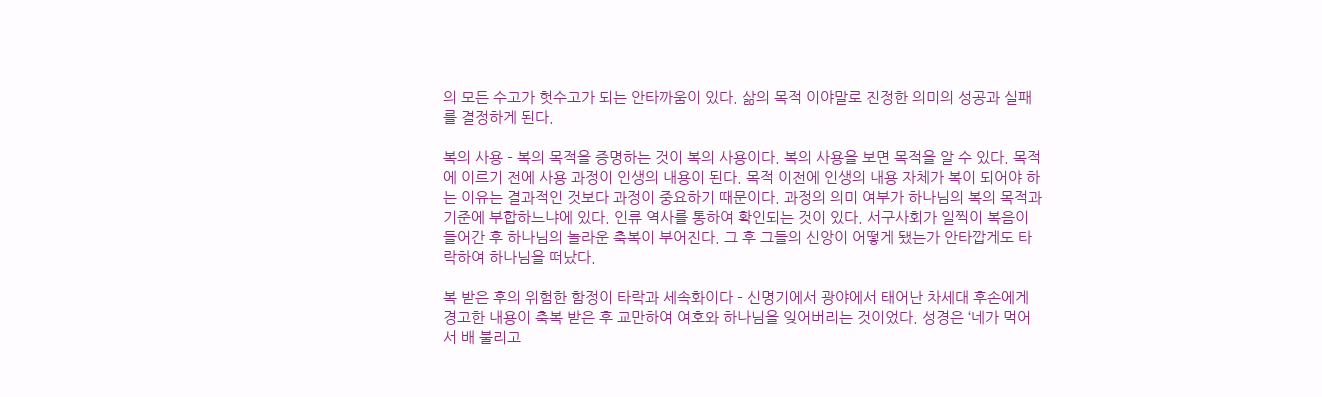의 모든 수고가 헛수고가 되는 안타까움이 있다. 삶의 목적 이야말로 진정한 의미의 성공과 실패를 결정하게 된다.

복의 사용 – 복의 목적을 증명하는 것이 복의 사용이다. 복의 사용을 보면 목적을 알 수 있다. 목적에 이르기 전에 사용 과정이 인생의 내용이 된다. 목적 이전에 인생의 내용 자체가 복이 되어야 하는 이유는 결과적인 것보다 과정이 중요하기 때문이다. 과정의 의미 여부가 하나님의 복의 목적과 기준에 부합하느냐에 있다. 인류 역사를 통하여 확인되는 것이 있다. 서구사회가 일찍이 복음이 들어간 후 하나님의 놀라운 축복이 부어진다. 그 후 그들의 신앙이 어떻게 됐는가 안타깝게도 타락하여 하나님을 떠났다.

복 받은 후의 위험한 함정이 타락과 세속화이다 – 신명기에서 광야에서 태어난 차세대 후손에게 경고한 내용이 축복 받은 후 교만하여 여호와 하나님을 잊어버리는 것이었다. 성경은 ‘네가 먹어서 배 불리고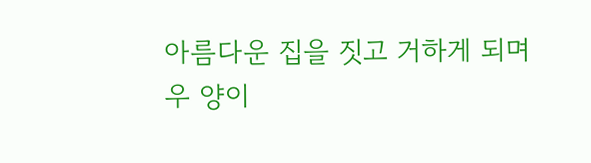아름다운 집을 짓고 거하게 되며 우 양이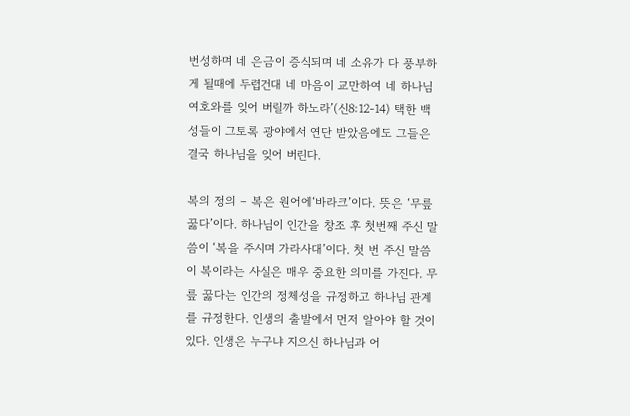번성하며 네 은금이 증식되며 네 소유가 다 풍부하게 될때에 두렵건대 네 마음이 교만하여 네 하나님 여호와를 잊어 버릴까 하노라’(신8:12-14) 택한 백성들이 그토록 광야에서 연단 받았음에도 그들은 결국 하나님을 잊어 버린다.

복의 정의 – 복은 원어에‘바라크’이다. 뜻은 ‘무릎 꿇다’이다. 하나님이 인간을 창조 후 첫번째 주신 말씀이 ‘복을 주시며 가라사대’이다. 첫 번 주신 말씀이 복이라는 사실은 매우 중요한 의미를 가진다. 무릎 꿇다는 인간의 정체성을 규정하고 하나님 관계를 규정한다. 인생의 출발에서 먼저 알아야 할 것이 있다. 인생은 누구냐 지으신 하나님과 어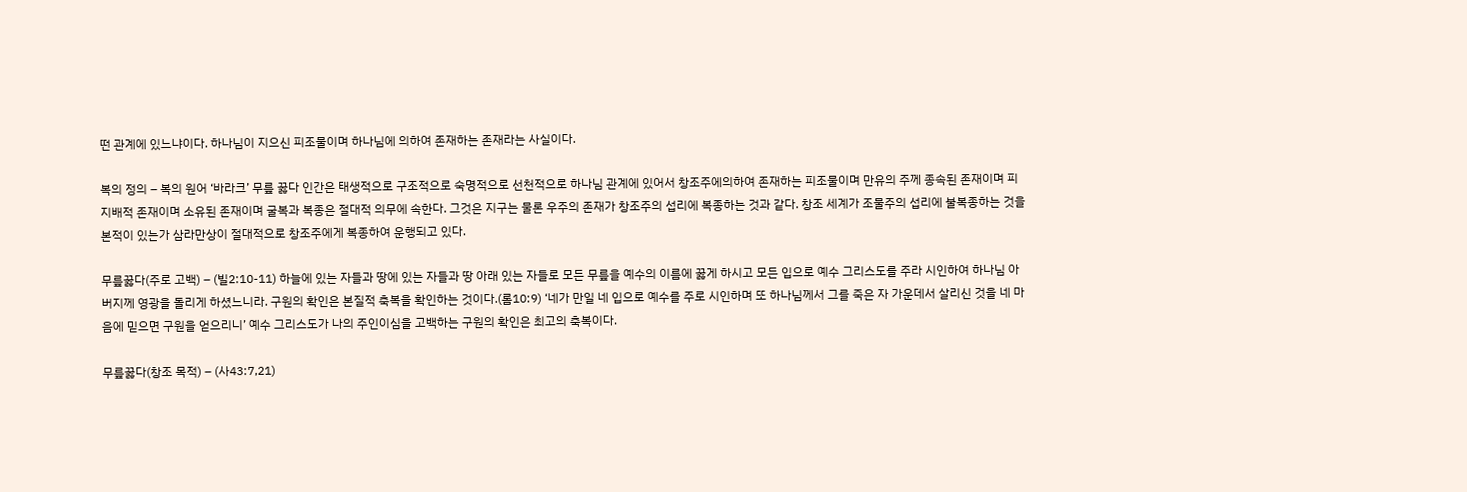떤 관계에 있느냐이다. 하나님이 지으신 피조물이며 하나님에 의하여 존재하는 존재라는 사실이다.

복의 정의 – 복의 원어 ‘바라크’ 무릎 꿇다 인간은 태생적으로 구조적으로 숙명적으로 선천적으로 하나님 관계에 있어서 창조주에의하여 존재하는 피조물이며 만유의 주께 종속된 존재이며 피지배적 존재이며 소유된 존재이며 굴복과 복종은 절대적 의무에 속한다. 그것은 지구는 물론 우주의 존재가 창조주의 섭리에 복종하는 것과 같다. 창조 세계가 조물주의 섭리에 불복종하는 것을 본적이 있는가 삼라만상이 절대적으로 창조주에게 복종하여 운행되고 있다.

무릎꿇다(주로 고백) – (빌2:10-11) 하늘에 있는 자들과 땅에 있는 자들과 땅 아래 있는 자들로 모든 무릎을 예수의 이름에 꿇게 하시고 모든 입으로 예수 그리스도를 주라 시인하여 하나님 아버지께 영광을 돌리게 하셨느니라. 구원의 확인은 본질적 축복을 확인하는 것이다.(롬10:9) ‘네가 만일 네 입으로 예수를 주로 시인하며 또 하나님께서 그를 죽은 자 가운데서 살리신 것을 네 마음에 믿으면 구원을 얻으리니’ 예수 그리스도가 나의 주인이심을 고백하는 구원의 확인은 최고의 축복이다.

무릎꿇다(창조 목적) – (사43:7,21)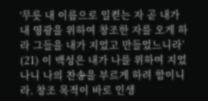‘무릇 내 이름으로 일컫는 자 곧 내가 내 영광을 위하여 창조한 자를 오게 하라 그들을 내가 지었고 만들었느니라’ (21) 이 백성은 내가 나를 위하여 지었나니 나의 찬송을 부르게 하려 함이니라. 창조 목적이 바로 인생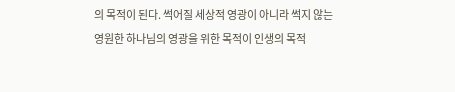의 목적이 된다. 썩어질 세상적 영광이 아니라 썩지 않는 영원한 하나님의 영광을 위한 목적이 인생의 목적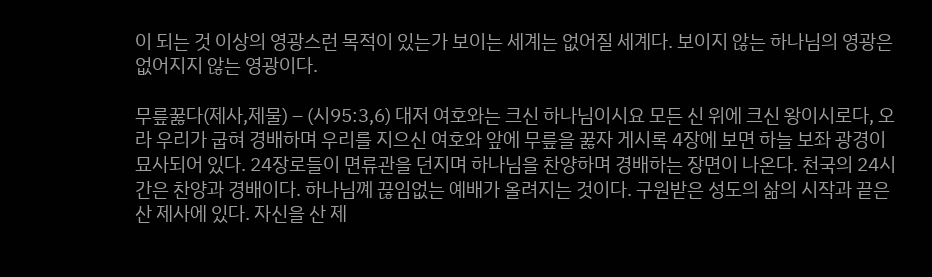이 되는 것 이상의 영광스런 목적이 있는가 보이는 세계는 없어질 세계다. 보이지 않는 하나님의 영광은 없어지지 않는 영광이다.

무릎꿇다(제사,제물) – (시95:3,6) 대저 여호와는 크신 하나님이시요 모든 신 위에 크신 왕이시로다, 오라 우리가 굽혀 경배하며 우리를 지으신 여호와 앞에 무릎을 꿇자 게시록 4장에 보면 하늘 보좌 광경이 묘사되어 있다. 24장로들이 면류관을 던지며 하나님을 찬양하며 경배하는 장면이 나온다. 천국의 24시간은 찬양과 경배이다. 하나님꼐 끊임없는 예배가 올려지는 것이다. 구원받은 성도의 삶의 시작과 끝은 산 제사에 있다. 자신을 산 제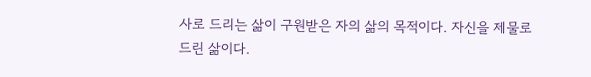사로 드리는 삶이 구원받은 자의 삶의 목적이다. 자신을 제물로 드린 삶이다.